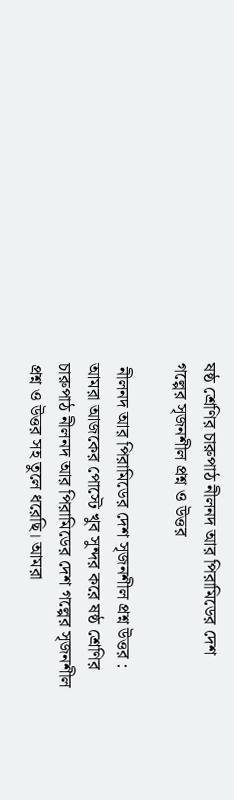ষষ্ঠ শ্রেণির চারুপাঠ নীলনদ আর পিরামিডের দেশ গল্পের সৃজনশীল প্রশ্ন ও উত্তর

 নীলনদ আর পিরামিডের দেশ সৃজনশীল প্রশ্ন উত্তর : আমরা আজকের পোস্টে খুব সুন্দর করে ষষ্ঠ শ্রেণির চারুপাঠ নীলনদ আর পিরামিডের দেশ গল্পের সৃজনশীল প্রশ্ন ও উত্তর সহ তুলে ধরেছি। আমরা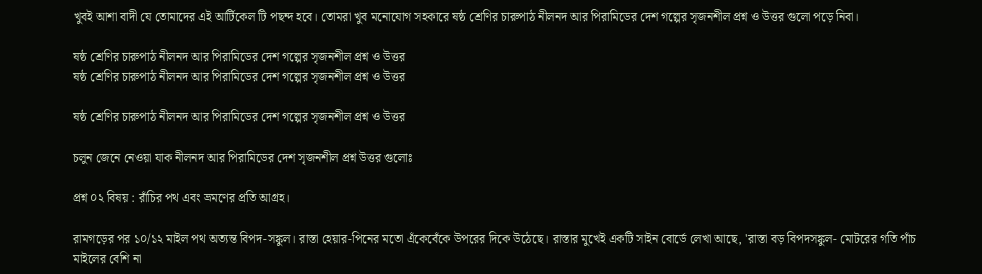খুবই আশা বাদী যে তোমাদের এই আর্টিকেল টি পছন্দ হবে। তোমরা খুব মনোযোগ সহকারে ষষ্ঠ শ্রেণির চারুপাঠ নীলনদ আর পিরামিডের দেশ গল্পের সৃজনশীল প্রশ্ন ও উত্তর গুলো পড়ে নিবা।

ষষ্ঠ শ্রেণির চারুপাঠ নীলনদ আর পিরামিডের দেশ গল্পের সৃজনশীল প্রশ্ন ও উত্তর
ষষ্ঠ শ্রেণির চারুপাঠ নীলনদ আর পিরামিডের দেশ গল্পের সৃজনশীল প্রশ্ন ও উত্তর

ষষ্ঠ শ্রেণির চারুপাঠ নীলনদ আর পিরামিডের দেশ গল্পের সৃজনশীল প্রশ্ন ও উত্তর

চলুন জেনে নেওয়া যাক নীলনদ আর পিরামিডের দেশ সৃজনশীল প্রশ্ন উত্তর গুলোঃ

প্রশ্ন ০২ বিষয় : রাঁচির পথ এবং ভ্রমণের প্রতি আগ্রহ।

রামগড়ের পর ১০/১২ মাইল পথ অত্যন্ত বিপদ-সঙ্কুল। রাস্তা হেয়ার-পিনের মতো এঁকেবেঁকে উপরের দিকে উঠেছে। রাস্তার মুখেই একটি সাইন বোর্ডে লেখা আছে, 'রাস্তা বড় বিপদসঙ্কুল- মোটরের গতি পাঁচ মাইলের বেশি না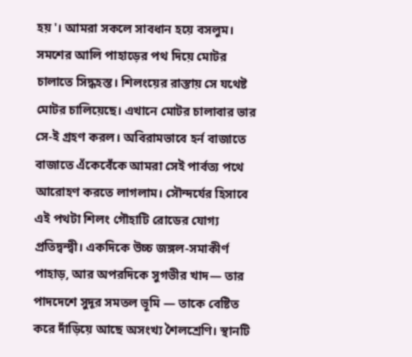হয়'। আমরা সকলে সাবধান হয়ে বসলুম। সমশের আলি পাহাড়ের পথ দিয়ে মোটর চালাতে সিদ্ধহস্ত। শিলংয়ের রাস্তায় সে যথেষ্ট মোটর চালিয়েছে। এখানে মোটর চালাবার ভার সে-ই গ্রহণ করল। অবিরামভাবে হর্ন বাজাতে বাজাতে এঁকেবেঁকে আমরা সেই পার্বত্য পথে আরোহণ করতে লাগলাম। সৌন্দর্যের হিসাবে এই পথটা শিলং গৌহাটি রোডের যোগ্য প্রতিদ্বন্দ্বী। একদিকে উচ্চ জঙ্গল-সমাকীর্ণ পাহাড়, আর অপরদিকে সুগভীর খাদ— তার পাদদেশে সুদূর সমতল ভূমি — তাকে বেষ্টিত করে দাঁড়িয়ে আছে অসংখ্য শৈলশ্রেণি। স্থানটি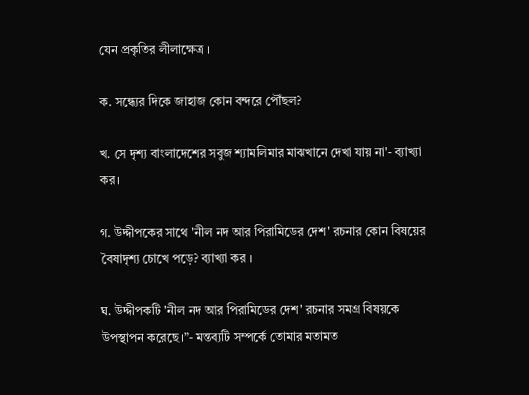যেন প্রকৃতির লীলাক্ষেত্র ।

ক. সন্ধ্যের দিকে জাহাজ কোন বন্দরে পৌঁছল?

খ. সে দৃশ্য বাংলাদেশের সবুজ শ্যামলিমার মাঝখানে দেখা যায় না'- ব্যাখ্যা কর।

গ. উদ্দীপকের সাথে 'নীল নদ আর পিরামিডের দেশ' রচনার কোন বিষয়ের বৈষাদৃশ্য চোখে পড়ে? ব্যাখ্যা কর ।

ঘ. উদ্দীপকটি 'নীল নদ আর পিরামিডের দেশ' রচনার সমগ্র বিষয়কে উপস্থাপন করেছে।”- মন্তব্যটি সম্পর্কে তোমার মতামত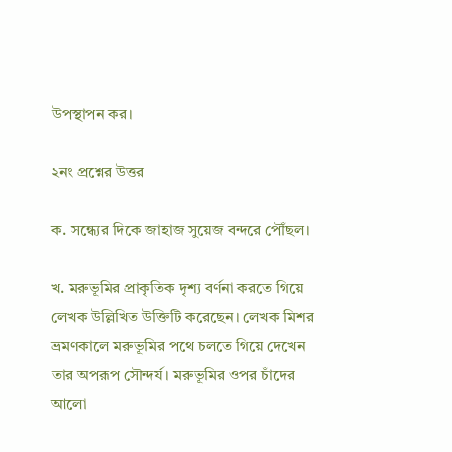উপস্থাপন কর।

২নং প্রশ্নের উত্তর

ক. সন্ধ্যের দিকে জাহাজ সুয়েজ বন্দরে পৌঁছল।

খ. মরুভূমির প্রাকৃতিক দৃশ্য বর্ণনা করতে গিয়ে লেখক উল্লিখিত উক্তিটি করেছেন। লেখক মিশর ভ্রমণকালে মরুভূমির পথে চলতে গিয়ে দেখেন তার অপরূপ সৌন্দর্য। মরুভূমির ওপর চাঁদের আলো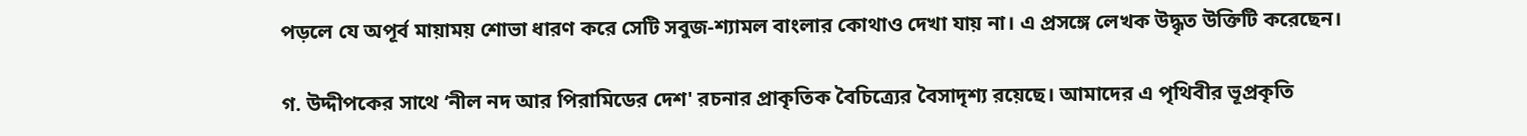পড়লে যে অপূর্ব মায়াময় শোভা ধারণ করে সেটি সবুজ-শ্যামল বাংলার কোথাও দেখা যায় না। এ প্রসঙ্গে লেখক উদ্ধৃত উক্তিটি করেছেন।

গ. উদ্দীপকের সাথে ‘নীল নদ আর পিরামিডের দেশ' রচনার প্রাকৃতিক বৈচিত্র্যের বৈসাদৃশ্য রয়েছে। আমাদের এ পৃথিবীর ভূপ্রকৃতি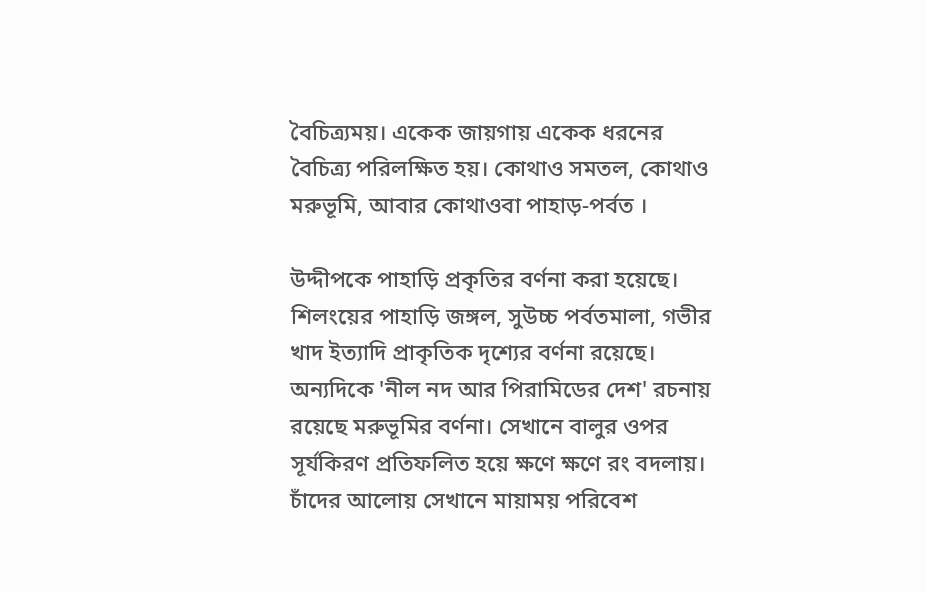বৈচিত্র্যময়। একেক জায়গায় একেক ধরনের বৈচিত্র্য পরিলক্ষিত হয়। কোথাও সমতল, কোথাও মরুভূমি, আবার কোথাওবা পাহাড়-পর্বত ।

উদ্দীপকে পাহাড়ি প্রকৃতির বর্ণনা করা হয়েছে। শিলংয়ের পাহাড়ি জঙ্গল, সুউচ্চ পর্বতমালা, গভীর খাদ ইত্যাদি প্রাকৃতিক দৃশ্যের বর্ণনা রয়েছে। অন্যদিকে 'নীল নদ আর পিরামিডের দেশ' রচনায় রয়েছে মরুভূমির বর্ণনা। সেখানে বালুর ওপর সূর্যকিরণ প্রতিফলিত হয়ে ক্ষণে ক্ষণে রং বদলায়। চাঁদের আলোয় সেখানে মায়াময় পরিবেশ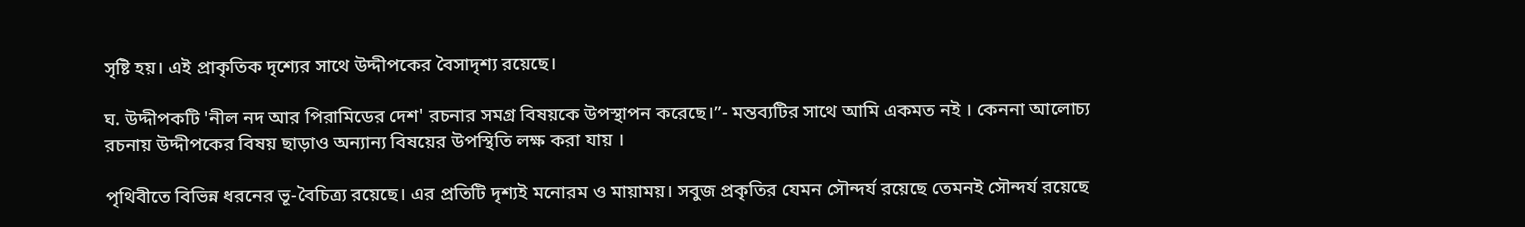সৃষ্টি হয়। এই প্রাকৃতিক দৃশ্যের সাথে উদ্দীপকের বৈসাদৃশ্য রয়েছে।

ঘ. উদ্দীপকটি 'নীল নদ আর পিরামিডের দেশ' রচনার সমগ্র বিষয়কে উপস্থাপন করেছে।”- মন্তব্যটির সাথে আমি একমত নই । কেননা আলোচ্য রচনায় উদ্দীপকের বিষয় ছাড়াও অন্যান্য বিষয়ের উপস্থিতি লক্ষ করা যায় ।

পৃথিবীতে বিভিন্ন ধরনের ভূ-বৈচিত্র্য রয়েছে। এর প্রতিটি দৃশ্যই মনোরম ও মায়াময়। সবুজ প্রকৃতির যেমন সৌন্দর্য রয়েছে তেমনই সৌন্দর্য রয়েছে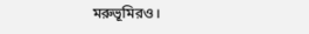মরুভূমিরও।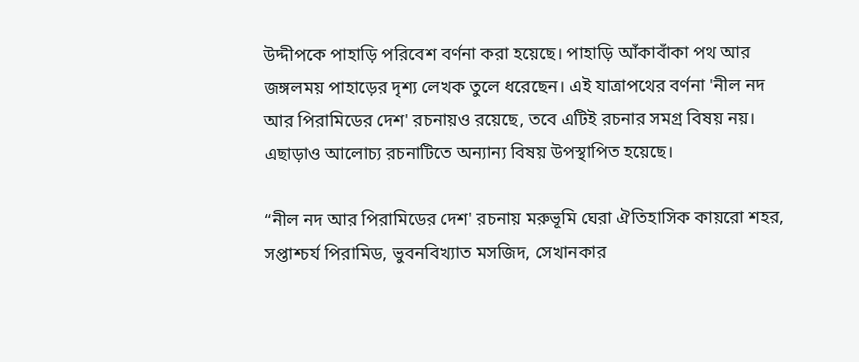উদ্দীপকে পাহাড়ি পরিবেশ বর্ণনা করা হয়েছে। পাহাড়ি আঁকাবাঁকা পথ আর জঙ্গলময় পাহাড়ের দৃশ্য লেখক তুলে ধরেছেন। এই যাত্রাপথের বর্ণনা 'নীল নদ আর পিরামিডের দেশ' রচনায়ও রয়েছে, তবে এটিই রচনার সমগ্র বিষয় নয়। এছাড়াও আলোচ্য রচনাটিতে অন্যান্য বিষয় উপস্থাপিত হয়েছে।

“নীল নদ আর পিরামিডের দেশ' রচনায় মরুভূমি ঘেরা ঐতিহাসিক কায়রো শহর, সপ্তাশ্চর্য পিরামিড, ভুবনবিখ্যাত মসজিদ, সেখানকার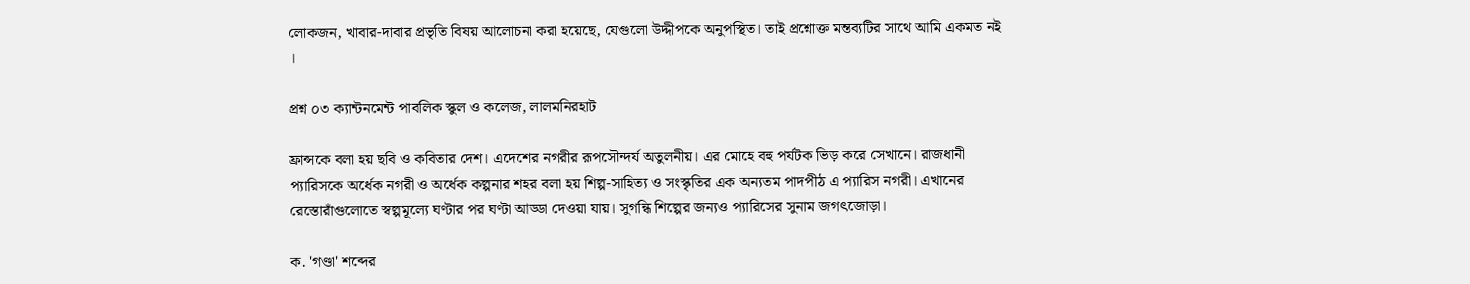লোকজন, খাবার-দাবার প্রভৃতি বিষয় আলোচনা করা হয়েছে, যেগুলো উদ্দীপকে অনুপস্থিত। তাই প্রশ্নোক্ত মন্তব্যটির সাথে আমি একমত নই ।

প্রশ্ন ০৩ ক্যান্টনমেন্ট পাবলিক স্কুল ও কলেজ, লালমনিরহাট

ফ্রান্সকে বলা হয় ছবি ও কবিতার দেশ। এদেশের নগরীর রূপসৌন্দর্য অতুলনীয়। এর মোহে বহু পর্যটক ভিড় করে সেখানে। রাজধানী প্যারিসকে অর্ধেক নগরী ও অর্ধেক কল্পনার শহর বলা হয় শিল্প-সাহিত্য ও সংস্কৃতির এক অন্যতম পাদপীঠ এ প্যারিস নগরী। এখানের রেস্তোরাঁগুলোতে স্বল্পমূল্যে ঘণ্টার পর ঘণ্টা আড্ডা দেওয়া যায়। সুগন্ধি শিল্পের জন্যও প্যারিসের সুনাম জগৎজোড়া।

ক. 'গণ্ডা' শব্দের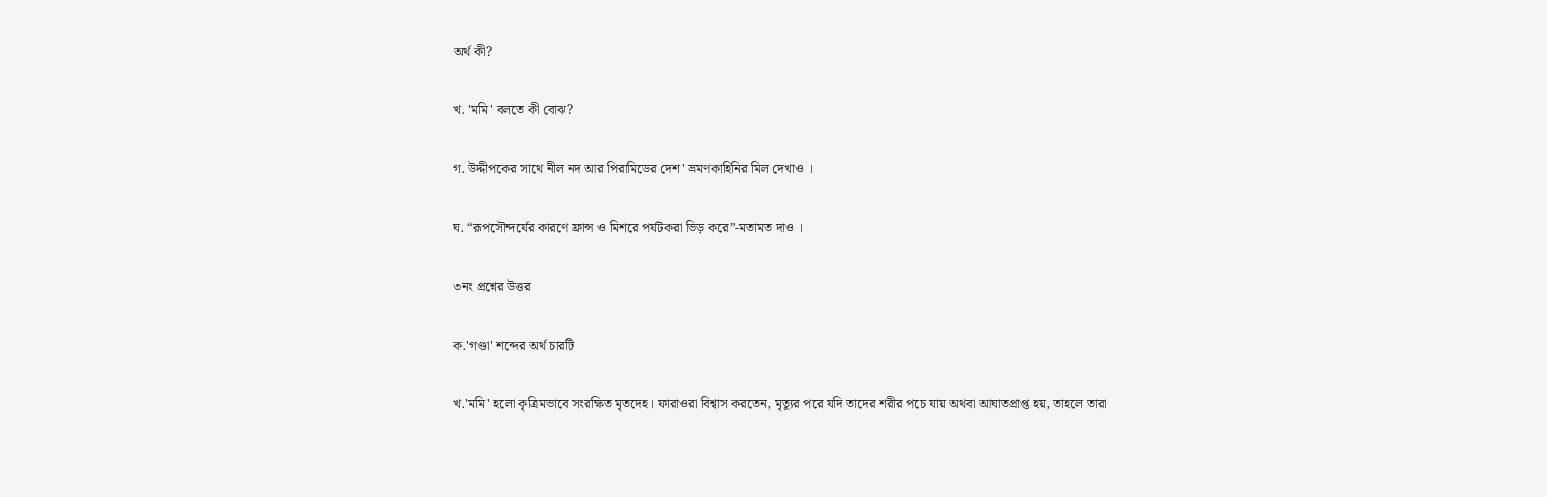অর্থ কী?

খ. 'মমি' বলতে কী বোঝ?

গ. উদ্দীপকের সাথে নীল নদ আর পিরামিডের দেশ' ভ্রমণকাহিনির মিল দেখাও ।

ঘ. “রূপসৌন্দর্যের কারণে ফ্রান্স ও মিশরে পর্যটকরা ভিড় করে”-মতামত দাও ।

৩নং প্রশ্নের উত্তর

ক.'গণ্ডা' শব্দের অর্থ চারটি

খ.'মমি' হলো কৃত্রিমভাবে সংরক্ষিত মৃতদেহ। ফারাওরা বিশ্বাস করতেন, মৃত্যুর পরে যদি তাদের শরীর পচে যায় অথবা আঘাতপ্রাপ্ত হয়, তাহলে তারা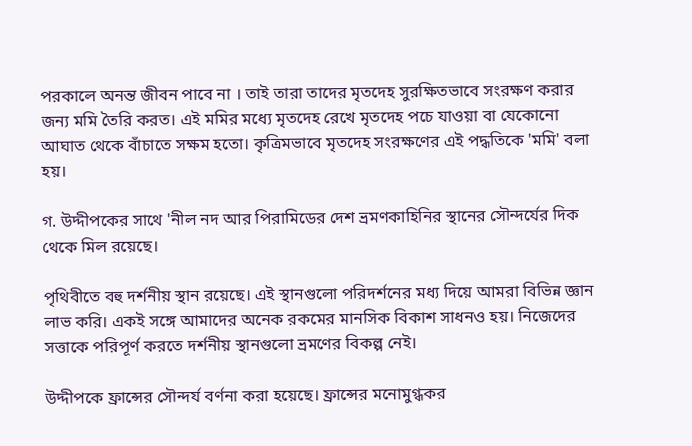পরকালে অনন্ত জীবন পাবে না । তাই তারা তাদের মৃতদেহ সুরক্ষিতভাবে সংরক্ষণ করার জন্য মমি তৈরি করত। এই মমির মধ্যে মৃতদেহ রেখে মৃতদেহ পচে যাওয়া বা যেকোনো আঘাত থেকে বাঁচাতে সক্ষম হতো। কৃত্রিমভাবে মৃতদেহ সংরক্ষণের এই পদ্ধতিকে 'মমি' বলা হয়।

গ. উদ্দীপকের সাথে 'নীল নদ আর পিরামিডের দেশ ভ্রমণকাহিনির স্থানের সৌন্দর্যের দিক থেকে মিল রয়েছে।

পৃথিবীতে বহু দর্শনীয় স্থান রয়েছে। এই স্থানগুলো পরিদর্শনের মধ্য দিয়ে আমরা বিভিন্ন জ্ঞান লাভ করি। একই সঙ্গে আমাদের অনেক রকমের মানসিক বিকাশ সাধনও হয়। নিজেদের সত্তাকে পরিপূর্ণ করতে দর্শনীয় স্থানগুলো ভ্রমণের বিকল্প নেই।

উদ্দীপকে ফ্রান্সের সৌন্দর্য বর্ণনা করা হয়েছে। ফ্রান্সের মনোমুগ্ধকর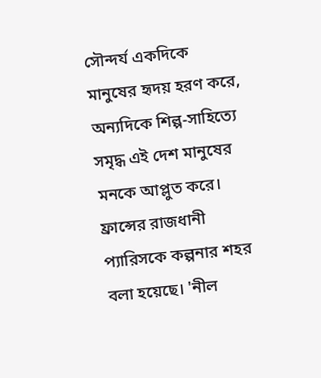সৌন্দর্য একদিকে মানুষের হৃদয় হরণ করে, অন্যদিকে শিল্প-সাহিত্যে সমৃদ্ধ এই দেশ মানুষের মনকে আপ্লুত করে। ফ্রান্সের রাজধানী প্যারিসকে কল্পনার শহর বলা হয়েছে। 'নীল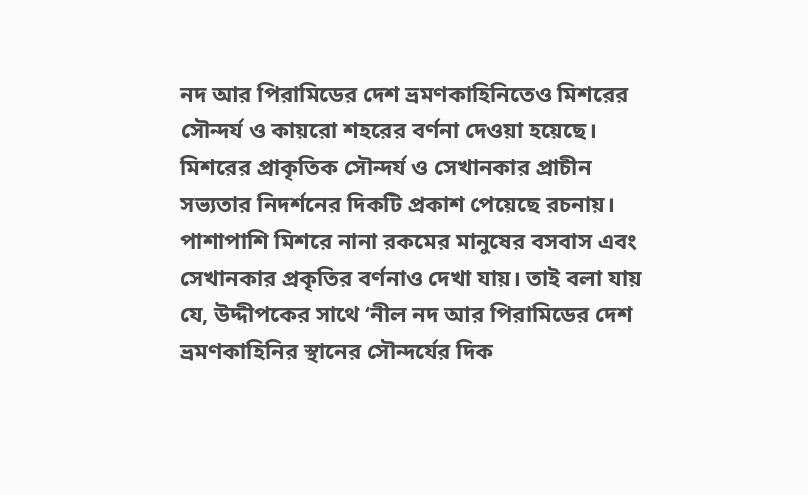নদ আর পিরামিডের দেশ ভ্রমণকাহিনিতেও মিশরের সৌন্দর্য ও কায়রো শহরের বর্ণনা দেওয়া হয়েছে। মিশরের প্রাকৃতিক সৌন্দর্য ও সেখানকার প্রাচীন সভ্যতার নিদর্শনের দিকটি প্রকাশ পেয়েছে রচনায়। পাশাপাশি মিশরে নানা রকমের মানুষের বসবাস এবং সেখানকার প্রকৃতির বর্ণনাও দেখা যায়। তাই বলা যায় যে, উদ্দীপকের সাথে ‘নীল নদ আর পিরামিডের দেশ ভ্রমণকাহিনির স্থানের সৌন্দর্যের দিক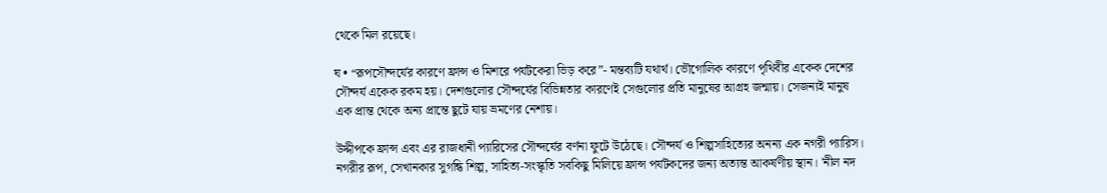থেকে মিল রয়েছে।

ঘ • “রূপসৌন্দর্যের কারণে ফ্রান্স ও মিশরে পর্যটকেরা ভিড় করে”- মন্তব্যটি যথার্থ। ভৌগোলিক কারণে পৃথিবীর একেক দেশের সৌন্দর্য একেক রকম হয়। দেশগুলোর সৌন্দর্যের বিভিন্নতার কারণেই সেগুলোর প্রতি মানুষের আগ্রহ জন্মায়। সেজন্যই মানুষ এক প্রান্ত থেকে অন্য প্রান্তে ছুটে যায় ভ্রমণের নেশায়।

উদ্দীপকে ফ্রান্স এবং এর রাজধানী প্যারিসের সৌন্দর্যের বর্ণনা ফুটে উঠেছে। সৌন্দর্য ও শিল্পসাহিত্যের অনন্য এক নগরী প্যারিস। নগরীর রূপ, সেখানকার সুগন্ধি শিল্প, সাহিত্য-সংস্কৃতি সবকিছু মিলিয়ে ফ্রান্স পর্যটকদের জন্য অত্যন্ত আকর্ষণীয় স্থান। 'নীল নদ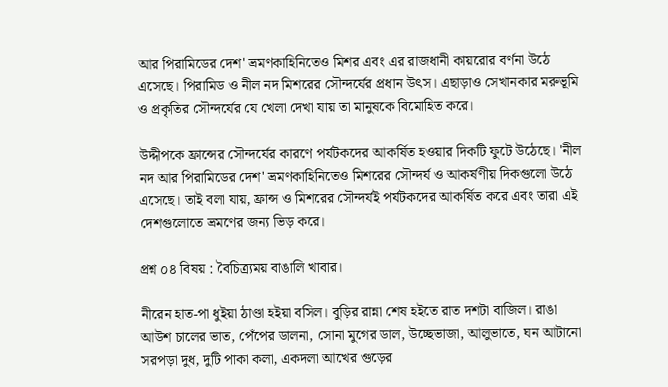আর পিরামিডের দেশ' ভ্রমণকাহিনিতেও মিশর এবং এর রাজধানী কায়রোর বর্ণনা উঠে এসেছে। পিরামিড ও নীল নদ মিশরের সৌন্দর্যের প্রধান উৎস। এছাড়াও সেখানকার মরুভূমি ও প্রকৃতির সৌন্দর্যের যে খেলা দেখা যায় তা মানুষকে বিমোহিত করে।

উদ্দীপকে ফ্রান্সের সৌন্দর্যের কারণে পর্যটকদের আকর্ষিত হওয়ার দিকটি ফুটে উঠেছে। 'নীল নদ আর পিরামিডের দেশ' ভ্রমণকাহিনিতেও মিশরের সৌন্দর্য ও আকর্ষণীয় দিকগুলো উঠে এসেছে। তাই বলা যায়, ফ্রান্স ও মিশরের সৌন্দর্যই পর্যটকদের আকর্ষিত করে এবং তারা এই দেশগুলোতে ভ্রমণের জন্য ভিড় করে।

প্রশ্ন ০৪ বিষয় : বৈচিত্র্যময় বাঙালি খাবার।

নীরেন হাত-পা ধুইয়া ঠাণ্ডা হইয়া বসিল। বুড়ির রান্না শেষ হইতে রাত দশটা বাজিল। রাঙা আউশ চালের ভাত, পেঁপের ডালনা, সোনা মুগের ডাল, উচ্ছেভাজা, আলুভাতে, ঘন আটানো সরপড়া দুধ, দুটি পাকা কলা, একদলা আখের গুড়ের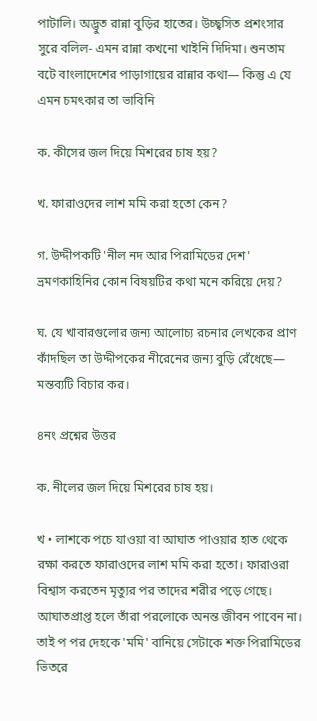পাটালি। অদ্ভুত রান্না বুড়ির হাতের। উচ্ছ্বসিত প্রশংসার সুরে বলিল- এমন রান্না কখনো খাইনি দিদিমা। শুনতাম বটে বাংলাদেশের পাড়াগায়ের রান্নার কথা— কিন্তু এ যে এমন চমৎকার তা ভাবিনি

ক. কীসের জল দিয়ে মিশরের চাষ হয়?

খ. ফারাওদের লাশ মমি করা হতো কেন?

গ. উদ্দীপকটি 'নীল নদ আর পিরামিডের দেশ' ভ্রমণকাহিনির কোন বিষয়টির কথা মনে করিয়ে দেয়?

ঘ. যে খাবারগুলোর জন্য আলোচ্য রচনার লেখকের প্রাণ কাঁদছিল তা উদ্দীপকের নীরেনের জন্য বুড়ি রেঁধেছে— মন্তব্যটি বিচার কর।

৪নং প্রশ্নের উত্তর

ক. নীলের জল দিয়ে মিশরের চাষ হয়।

খ • লাশকে পচে যাওয়া বা আঘাত পাওয়ার হাত থেকে রক্ষা করতে ফারাওদের লাশ মমি করা হতো। ফারাওরা বিশ্বাস করতেন মৃত্যুর পর তাদের শরীর পড়ে গেছে। আঘাতপ্রাপ্ত হলে তাঁরা পরলোকে অনন্ত জীবন পাবেন না। তাই প পর দেহকে 'মমি' বানিয়ে সেটাকে শক্ত পিরামিডের ভিতরে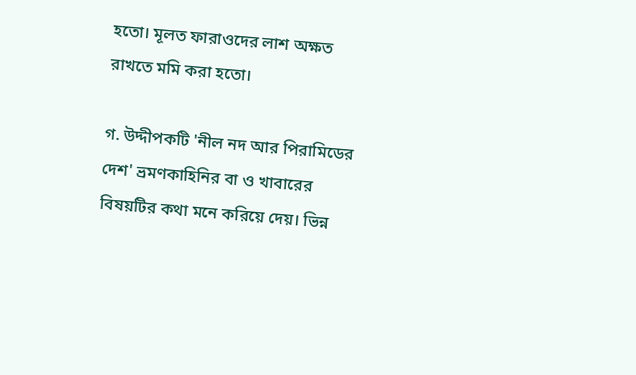হতো। মূলত ফারাওদের লাশ অক্ষত রাখতে মমি করা হতো।

গ. উদ্দীপকটি 'নীল নদ আর পিরামিডের দেশ' ভ্রমণকাহিনির বা ও খাবারের বিষয়টির কথা মনে করিয়ে দেয়। ভিন্ন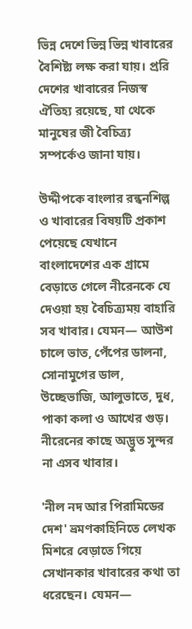ভিন্ন দেশে ভিন্ন ভিন্ন খাবারের বৈশিষ্ট্য লক্ষ করা যায়। প্ররি দেশের খাবারের নিজস্ব ঐতিহ্য রয়েছে, যা থেকে মানুষের জী বৈচিত্র্য সম্পর্কেও জানা যায়।

উদ্দীপকে বাংলার রন্ধনশিল্প ও খাবারের বিষয়টি প্রকাশ পেয়েছে যেখানে বাংলাদেশের এক গ্রামে বেড়াতে গেলে নীরেনকে যে দেওয়া হয় বৈচিত্র্যময় বাহারি সব খাবার। যেমন— আউশ চালে ভাত, পেঁপের ডালনা, সোনামুগের ডাল, উচ্ছেভাজি, আলুভাতে, দুধ, পাকা কলা ও আখের গুড়। নীরেনের কাছে অদ্ভুত সুন্দর না এসব খাবার।

'নীল নদ আর পিরামিডের দেশ' ভ্রমণকাহিনিতে লেখক মিশরে বেড়াতে গিয়ে সেখানকার খাবারের কথা তা ধরেছেন। যেমন—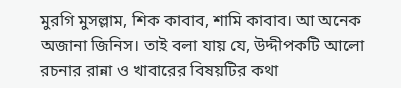মুরগি মুসল্লাম, শিক কাবাব, শামি কাবাব। আ অনেক অজানা জিনিস। তাই বলা যায় যে, উদ্দীপকটি আলো রচনার রান্না ও খাবারের বিষয়টির কথা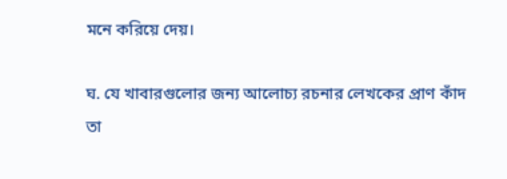মনে করিয়ে দেয়।

ঘ. যে খাবারগুলোর জন্য আলোচ্য রচনার লেখকের প্রাণ কাঁদ তা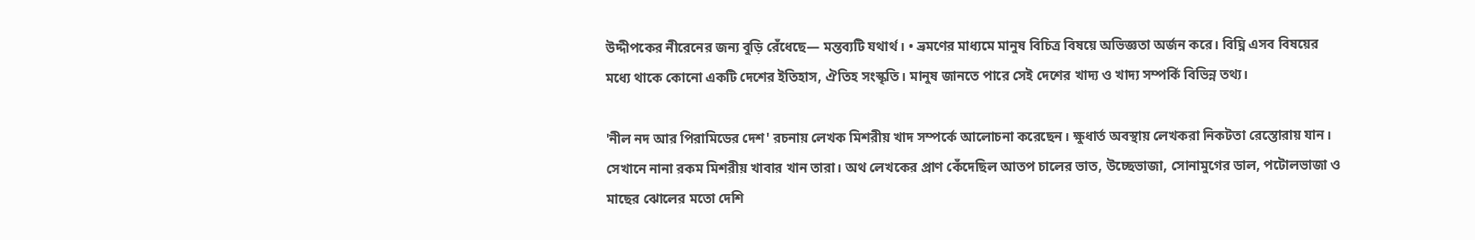উদ্দীপকের নীরেনের জন্য বুড়ি রেঁধেছে— মন্তব্যটি যথার্থ। • ভ্রমণের মাধ্যমে মানুষ বিচিত্র বিষয়ে অভিজ্ঞতা অর্জন করে। বিঘ্নি এসব বিষয়ের মধ্যে থাকে কোনো একটি দেশের ইতিহাস, ঐতিহ সংস্কৃতি। মানুষ জানতে পারে সেই দেশের খাদ্য ও খাদ্য সম্পর্কি বিভিন্ন তথ্য।

'নীল নদ আর পিরামিডের দেশ' রচনায় লেখক মিশরীয় খাদ সম্পর্কে আলোচনা করেছেন। ক্ষুধার্ত অবস্থায় লেখকরা নিকটতা রেস্তোরায় যান। সেখানে নানা রকম মিশরীয় খাবার খান তারা। অথ লেখকের প্রাণ কেঁদেছিল আতপ চালের ভাত, উচ্ছেভাজা, সোনামুগের ডাল, পটোলভাজা ও মাছের ঝোলের মতো দেশি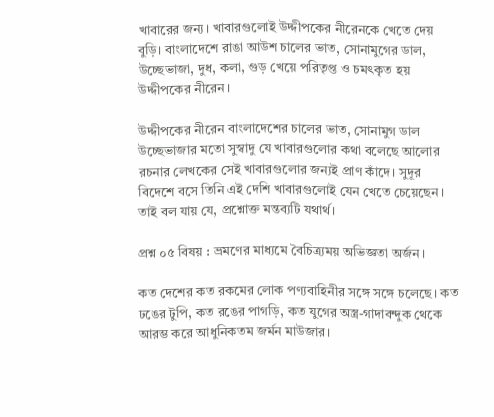খাবারের জন্য। খাবারগুলোই উদ্দীপকের নীরেনকে খেতে দেয় বুড়ি। বাংলাদেশে রাঙা আউশ চালের ভাত, সোনামুগের ডাল, উচ্ছেভাজা, দুধ, কলা, গুড় খেয়ে পরিতৃপ্ত ও চমৎকৃত হয় উদ্দীপকের নীরেন।

উদ্দীপকের নীরেন বাংলাদেশের চালের ভাত, সোনামুগ ডাল উচ্ছেভাজার মতো সুস্বাদু যে খাবারগুলোর কথা বলেছে আলোর রচনার লেখকের সেই খাবারগুলোর জন্যই প্রাণ কাঁদে। সুদূর বিদেশে বসে তিনি এই দেশি খাবারগুলোই যেন খেতে চেয়েছেন। তাই বল যায় যে, প্রশ্নোক্ত মন্তব্যটি যথার্থ।

প্রশ্ন ০৫ বিষয় : ভ্রমণের মাধ্যমে বৈচিত্র্যময় অভিজ্ঞতা অর্জন।

কত দেশের কত রকমের লোক পণ্যবাহিনীর সঙ্গে সঙ্গে চলেছে। কত ঢঙের টুপি, কত রঙের পাগড়ি, কত যুগের অস্ত্র-গাদাবন্দুক থেকে আরম্ভ করে আধুনিকতম জর্মন মাউজার।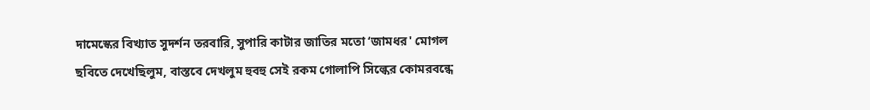দামেস্কের বিখ্যাত সুদর্শন তরবারি, সুপারি কাটার জাতির মতো ‘জামধর' মোগল ছবিতে দেখেছিলুম, বাস্তবে দেখলুম হুবহু সেই রকম গোলাপি সিল্কের কোমরবন্ধে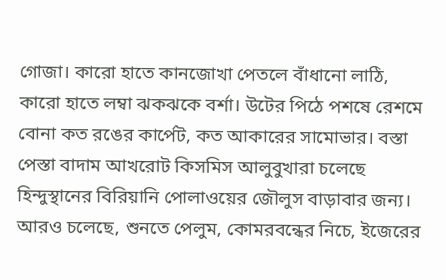গোজা। কারো হাতে কানজোখা পেতলে বাঁধানো লাঠি, কারো হাতে লম্বা ঝকঝকে বর্শা। উটের পিঠে পশষে রেশমে বোনা কত রঙের কার্পেট, কত আকারের সামোভার। বস্তা পেস্তা বাদাম আখরোট কিসমিস আলুবুখারা চলেছে হিন্দুস্থানের বিরিয়ানি পোলাওয়ের জৌলুস বাড়াবার জন্য। আরও চলেছে, শুনতে পেলুম, কোমরবন্ধের নিচে, ইজেরের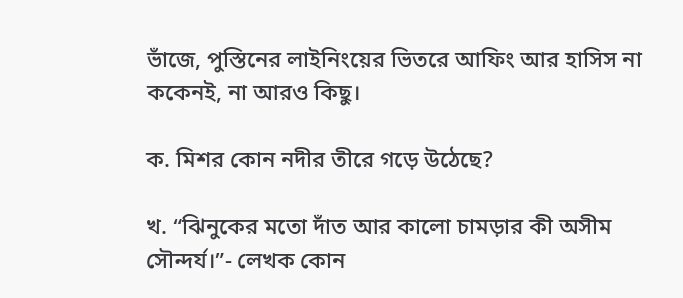ভাঁজে, পুস্তিনের লাইনিংয়ের ভিতরে আফিং আর হাসিস না ককেনই, না আরও কিছু।

ক. মিশর কোন নদীর তীরে গড়ে উঠেছে?

খ. “ঝিনুকের মতো দাঁত আর কালো চামড়ার কী অসীম সৌন্দর্য।”- লেখক কোন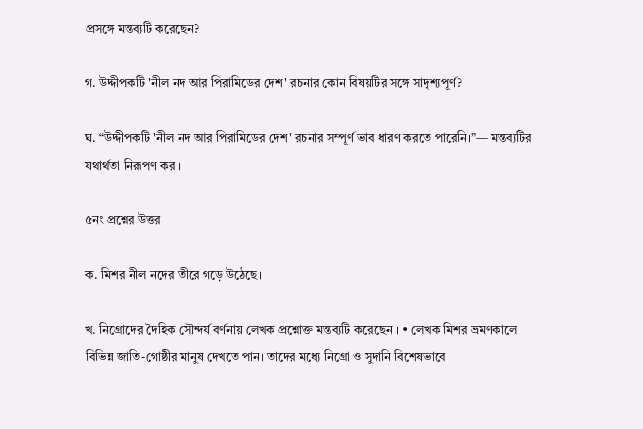প্রসঙ্গে মন্তব্যটি করেছেন?

গ. উদ্দীপকটি 'নীল নদ আর পিরামিডের দেশ' রচনার কোন বিষয়টির সঙ্গে সাদৃশ্যপূর্ণ?

ঘ. “উদ্দীপকটি 'নীল নদ আর পিরামিডের দেশ' রচনার সম্পূর্ণ ভাব ধারণ করতে পারেনি।”— মন্তব্যটির যথার্থতা নিরূপণ কর ।

৫নং প্রশ্নের উত্তর

ক. মিশর নীল নদের তীরে গড়ে উঠেছে।

খ. নিগ্রোদের দৈহিক সৌন্দর্য বর্ণনায় লেখক প্রশ্নোক্ত মন্তব্যটি করেছেন । • লেখক মিশর ভ্রমণকালে বিভিন্ন জাতি-গোষ্ঠীর মানুষ দেখতে পান। তাদের মধ্যে নিগ্রো ও সুদানি বিশেষভাবে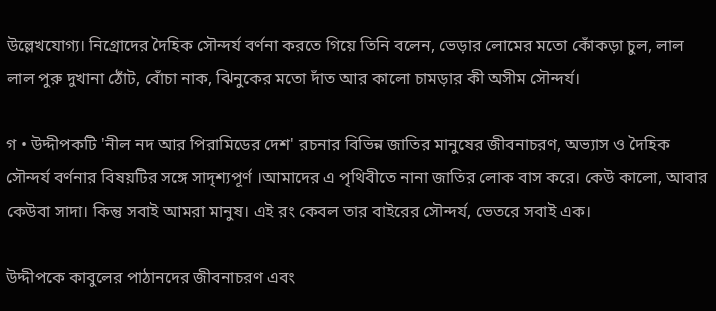উল্লেখযোগ্য। নিগ্রোদের দৈহিক সৌন্দর্য বর্ণনা করতে গিয়ে তিনি বলেন, ভেড়ার লোমের মতো কোঁকড়া চুল, লাল লাল পুরু দুখানা ঠোঁট, বোঁচা নাক, ঝিনুকের মতো দাঁত আর কালো চামড়ার কী অসীম সৌন্দর্য।

গ • উদ্দীপকটি 'নীল নদ আর পিরামিডের দেশ' রচনার বিভিন্ন জাতির মানুষের জীবনাচরণ, অভ্যাস ও দৈহিক সৌন্দর্য বর্ণনার বিষয়টির সঙ্গে সাদৃশ্যপূর্ণ ।আমাদের এ পৃথিবীতে নানা জাতির লোক বাস করে। কেউ কালো, আবার কেউবা সাদা। কিন্তু সবাই আমরা মানুষ। এই রং কেবল তার বাইরের সৌন্দর্য, ভেতরে সবাই এক।

উদ্দীপকে কাবুলের পাঠানদের জীবনাচরণ এবং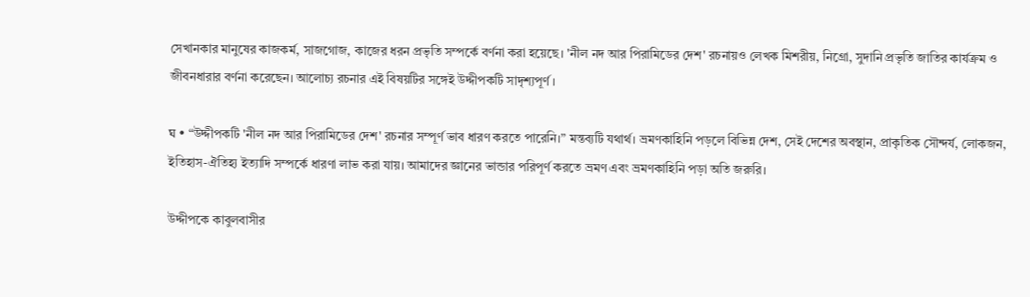সেখানকার মানুষের কাজকর্ম, সাজগোজ, কাজের ধরন প্রভৃতি সম্পর্কে বর্ণনা করা হয়েছে। 'নীল নদ আর পিরামিডের দেশ' রচনায়ও লেখক মিশরীয়, নিগ্রো, সুদানি প্রভৃতি জাতির কার্যক্রম ও জীবনধারার বর্ণনা করেছেন। আলোচ্য রচনার এই বিষয়টির সঙ্গেই উদ্দীপকটি সাদৃশ্যপূর্ণ ।

ঘ • “উদ্দীপকটি 'নীল নদ আর পিরামিডের দেশ' রচনার সম্পূর্ণ ভাব ধারণ করতে পারেনি।” মন্তব্যটি যথার্থ। ভ্রমণকাহিনি পড়লে বিভিন্ন দেশ, সেই দেশের অবস্থান, প্রাকৃতিক সৌন্দর্য, লোকজন, ইতিহাস-ঐতিহ্য ইত্যাদি সম্পর্কে ধারণা লাভ করা যায়। আমাদের জ্ঞানের ভান্ডার পরিপূর্ণ করতে ভ্রমণ এবং ভ্রমণকাহিনি পড়া অতি জরুরি।

উদ্দীপকে কাবুলবাসীর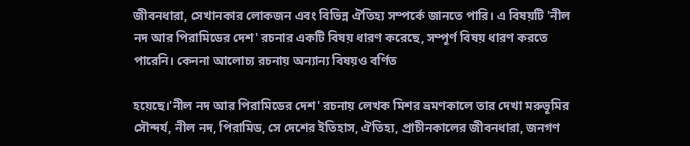জীবনধারা, সেখানকার লোকজন এবং বিভিন্ন ঐতিহ্য সম্পর্কে জানতে পারি। এ বিষয়টি 'নীল নদ আর পিরামিডের দেশ' রচনার একটি বিষয় ধারণ করেছে, সম্পূর্ণ বিষয় ধারণ করতে পারেনি। কেননা আলোচ্য রচনায় অন্যান্য বিষয়ও বর্ণিত

হয়েছে।'নীল নদ আর পিরামিডের দেশ' রচনায় লেখক মিশর ভ্রমণকালে তার দেখা মরুভূমির সৌন্দর্য, নীল নদ, পিরামিড, সে দেশের ইতিহাস, ঐতিহ্য, প্রাচীনকালের জীবনধারা, জনগণ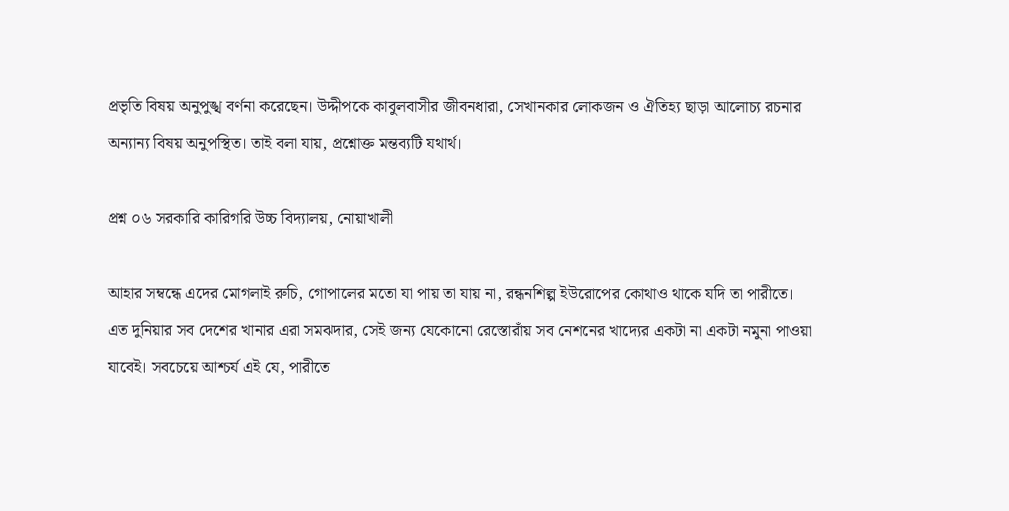প্রভৃতি বিষয় অনুপুঙ্খ বর্ণনা করেছেন। উদ্দীপকে কাবুলবাসীর জীবনধারা, সেখানকার লোকজন ও ঐতিহ্য ছাড়া আলোচ্য রচনার অন্যান্য বিষয় অনুপস্থিত। তাই বলা যায়, প্রশ্নোক্ত মন্তব্যটি যথার্থ।

প্রশ্ন ০৬ সরকারি কারিগরি উচ্চ বিদ্যালয়, নোয়াখালী

আহার সম্বন্ধে এদের মোগলাই রুচি, গোপালের মতো যা পায় তা যায় না, রন্ধনশিল্প ইউরোপের কোথাও থাকে যদি তা পারীতে। এত দুনিয়ার সব দেশের খানার এরা সমঝদার, সেই জন্য যেকোনো রেস্তোরাঁয় সব নেশনের খাদ্যের একটা না একটা নমুনা পাওয়া যাবেই। সবচেয়ে আশ্চর্য এই যে, পারীতে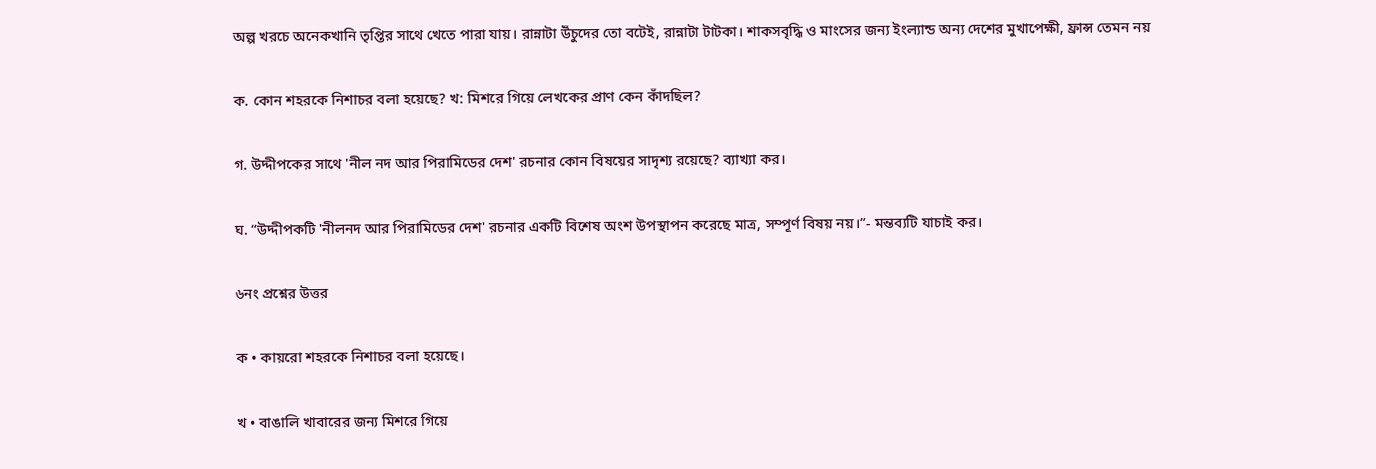অল্প খরচে অনেকখানি তৃপ্তির সাথে খেতে পারা যায়। রান্নাটা উঁচুদের তো বটেই, রান্নাটা টাটকা। শাকসবৃদ্ধি ও মাংসের জন্য ইংল্যান্ড অন্য দেশের মুখাপেক্ষী, ফ্রান্স তেমন নয়

ক. কোন শহরকে নিশাচর বলা হয়েছে? খ: মিশরে গিয়ে লেখকের প্রাণ কেন কাঁদছিল?

গ. উদ্দীপকের সাথে 'নীল নদ আর পিরামিডের দেশ' রচনার কোন বিষয়ের সাদৃশ্য রয়েছে? ব্যাখ্যা কর।

ঘ. “উদ্দীপকটি 'নীলনদ আর পিরামিডের দেশ' রচনার একটি বিশেষ অংশ উপস্থাপন করেছে মাত্র, সম্পূর্ণ বিষয় নয়।”- মন্তব্যটি যাচাই কর।

৬নং প্রশ্নের উত্তর

ক • কায়রো শহরকে নিশাচর বলা হয়েছে।

খ • বাঙালি খাবারের জন্য মিশরে গিয়ে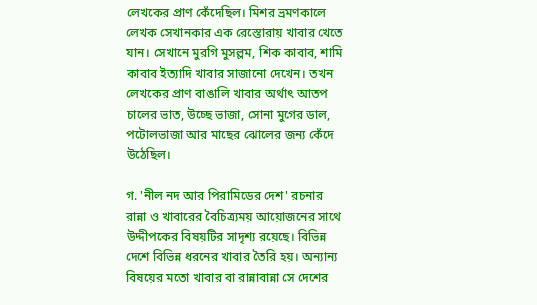লেখকের প্রাণ কেঁদেছিল। মিশর ভ্রমণকালে লেখক সেখানকার এক রেস্তোরায় খাবার খেতে যান। সেখানে মুরগি মুসল্লম, শিক কাবাব, শামি কাবাব ইত্যাদি খাবার সাজানো দেখেন। তখন লেখকের প্রাণ বাঙালি খাবার অর্থাৎ আতপ চালের ভাত, উচ্ছে ভাজা, সোনা মুগের ডাল, পটোলভাজা আর মাছের ঝোলের জন্য কেঁদে উঠেছিল।

গ. 'নীল নদ আর পিরামিডের দেশ' রচনার রান্না ও খাবারের বৈচিত্র্যময় আয়োজনের সাথে উদ্দীপকের বিষয়টির সাদৃশ্য রয়েছে। বিভিন্ন দেশে বিভিন্ন ধরনের খাবার তৈরি হয়। অন্যান্য বিষয়ের মতো খাবার বা রান্নাবান্না সে দেশের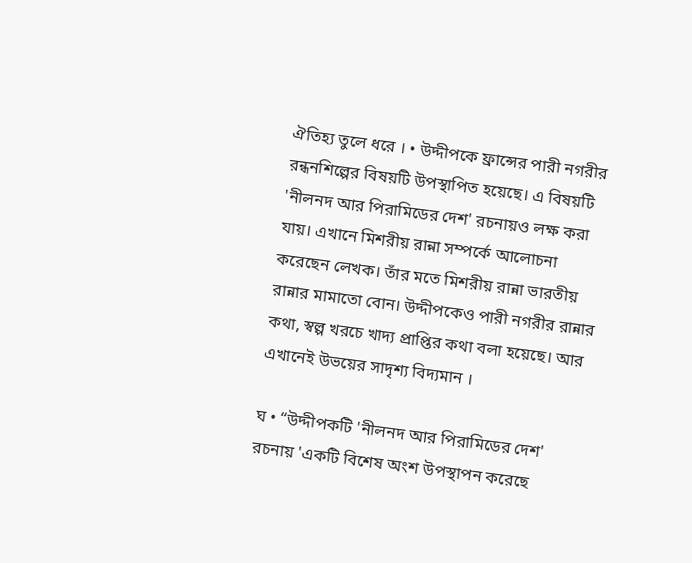ঐতিহ্য তুলে ধরে । • উদ্দীপকে ফ্রান্সের পারী নগরীর রন্ধনশিল্পের বিষয়টি উপস্থাপিত হয়েছে। এ বিষয়টি 'নীলনদ আর পিরামিডের দেশ' রচনায়ও লক্ষ করা যায়। এখানে মিশরীয় রান্না সম্পর্কে আলোচনা করেছেন লেখক। তাঁর মতে মিশরীয় রান্না ভারতীয় রান্নার মামাতো বোন। উদ্দীপকেও পারী নগরীর রান্নার কথা, স্বল্প খরচে খাদ্য প্রাপ্তির কথা বলা হয়েছে। আর এখানেই উভয়ের সাদৃশ্য বিদ্যমান ।

ঘ • “উদ্দীপকটি 'নীলনদ আর পিরামিডের দেশ' রচনায় 'একটি বিশেষ অংশ উপস্থাপন করেছে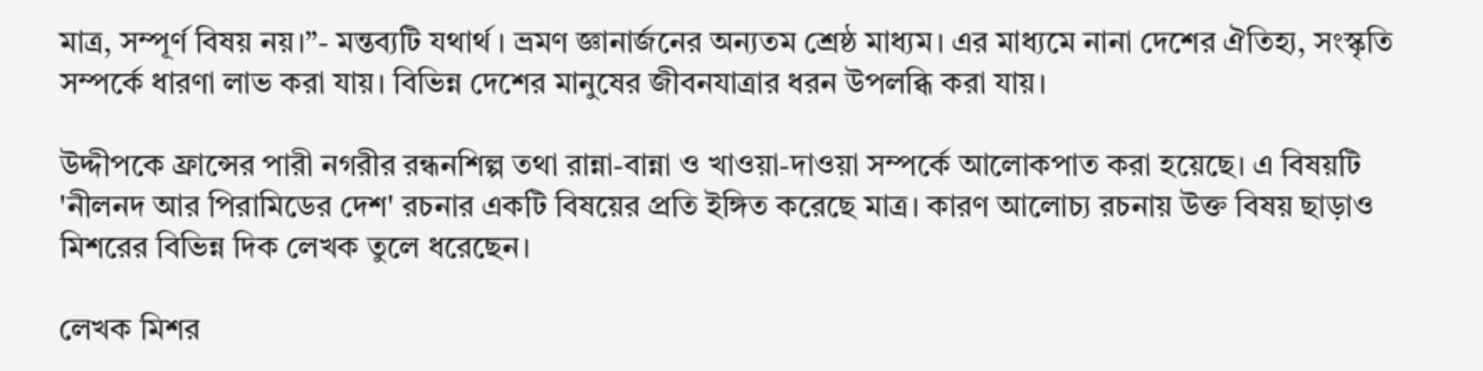মাত্র, সম্পূর্ণ বিষয় নয়।”- মন্তব্যটি যথার্থ । ভ্রমণ জ্ঞানার্জনের অন্যতম শ্রেষ্ঠ মাধ্যম। এর মাধ্যমে নানা দেশের ঐতিহ্য, সংস্কৃতি সম্পর্কে ধারণা লাভ করা যায়। বিভিন্ন দেশের মানুষের জীবনযাত্রার ধরন উপলব্ধি করা যায়।

উদ্দীপকে ফ্রান্সের পারী নগরীর রন্ধনশিল্প তথা রান্না-বান্না ও খাওয়া-দাওয়া সম্পর্কে আলোকপাত করা হয়েছে। এ বিষয়টি 'নীলনদ আর পিরামিডের দেশ' রচনার একটি বিষয়ের প্রতি ইঙ্গিত করেছে মাত্র। কারণ আলোচ্য রচনায় উক্ত বিষয় ছাড়াও মিশরের বিভিন্ন দিক লেখক তুলে ধরেছেন।

লেখক মিশর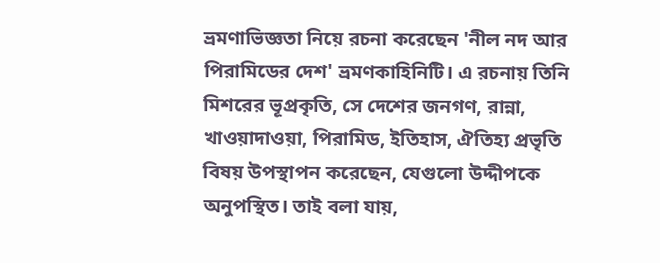ভ্রমণাভিজ্ঞতা নিয়ে রচনা করেছেন 'নীল নদ আর পিরামিডের দেশ' ভ্রমণকাহিনিটি। এ রচনায় তিনি মিশরের ভূপ্রকৃতি, সে দেশের জনগণ, রান্না, খাওয়াদাওয়া, পিরামিড, ইতিহাস, ঐতিহ্য প্রভৃতি বিষয় উপস্থাপন করেছেন, যেগুলো উদ্দীপকে অনুপস্থিত। তাই বলা যায়,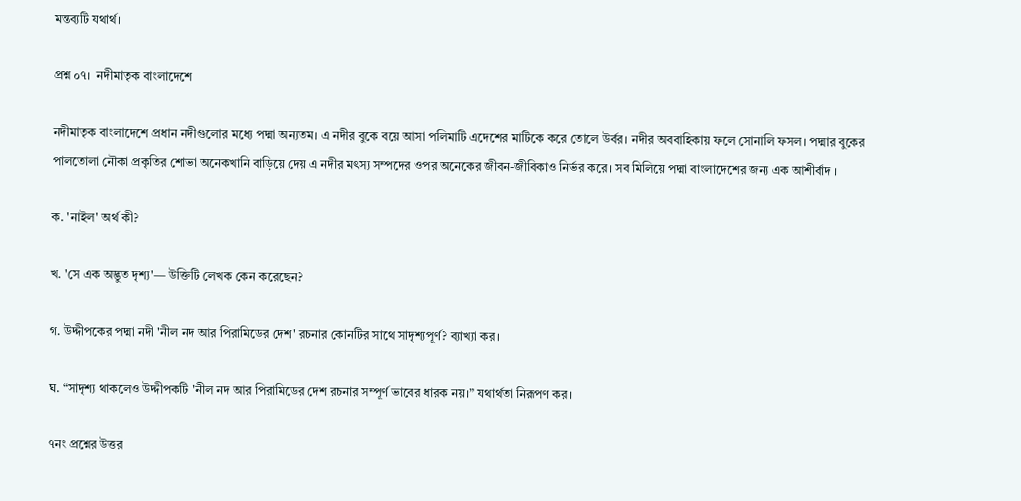মন্তব্যটি যথার্থ।

প্রশ্ন ০৭।  নদীমাতৃক বাংলাদেশে

নদীমাতৃক বাংলাদেশে প্রধান নদীগুলোর মধ্যে পদ্মা অন্যতম। এ নদীর বুকে বয়ে আসা পলিমাটি এদেশের মাটিকে করে তোলে উর্বর। নদীর অববাহিকায় ফলে সোনালি ফসল। পদ্মার বুকের পালতোলা নৌকা প্রকৃতির শোভা অনেকখানি বাড়িয়ে দেয় এ নদীর মৎস্য সম্পদের ওপর অনেকের জীবন-জীবিকাও নির্ভর করে। সব মিলিয়ে পদ্মা বাংলাদেশের জন্য এক আশীর্বাদ ।

ক. 'নাইল' অর্থ কী?

খ. 'সে এক অদ্ভুত দৃশ্য'— উক্তিটি লেখক কেন করেছেন?

গ. উদ্দীপকের পদ্মা নদী 'নীল নদ আর পিরামিডের দেশ' রচনার কোনটির সাথে সাদৃশ্যপূর্ণ? ব্যাখ্যা কর।

ঘ. “সাদৃশ্য থাকলেও উদ্দীপকটি 'নীল নদ আর পিরামিডের দেশ রচনার সম্পূর্ণ ভাবের ধারক নয়।” যথার্থতা নিরূপণ কর।

৭নং প্রশ্নের উত্তর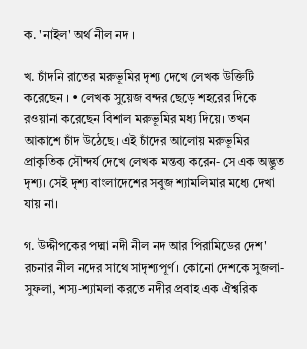ক. 'নাইল' অর্থ নীল নদ ।

খ. চাঁদনি রাতের মরুভূমির দৃশ্য দেখে লেখক উক্তিটি করেছেন । • লেখক সুয়েজ বন্দর ছেড়ে শহরের দিকে রওয়ানা করেছেন বিশাল মরুভূমির মধ্য দিয়ে। তখন আকাশে চাঁদ উঠেছে। এই চাঁদের আলোয় মরুভূমির প্রাকৃতিক সৌন্দর্য দেখে লেখক মন্তব্য করেন- সে এক অদ্ভুত দৃশ্য। সেই দৃশ্য বাংলাদেশের সবুজ শ্যামলিমার মধ্যে দেখা যায় না।

গ. উদ্দীপকের পদ্মা নদী নীল নদ আর পিরামিডের দেশ' রচনার নীল নদের সাথে সাদৃশ্যপূর্ণ। কোনো দেশকে সুজলা-সুফলা, শস্য-শ্যামলা করতে নদীর প্রবাহ এক ঐশ্বরিক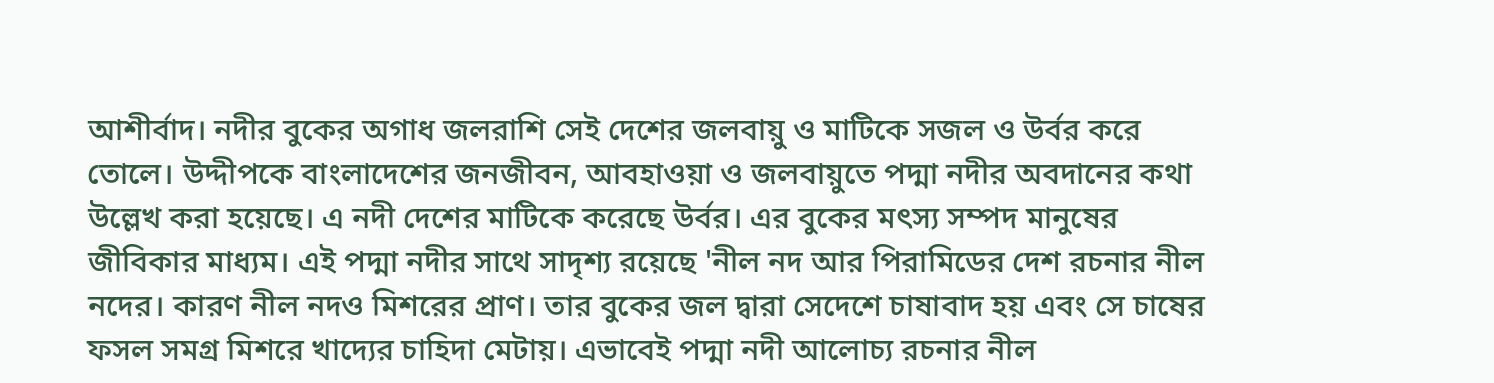আশীর্বাদ। নদীর বুকের অগাধ জলরাশি সেই দেশের জলবায়ু ও মাটিকে সজল ও উর্বর করে তোলে। উদ্দীপকে বাংলাদেশের জনজীবন, আবহাওয়া ও জলবায়ুতে পদ্মা নদীর অবদানের কথা উল্লেখ করা হয়েছে। এ নদী দেশের মাটিকে করেছে উর্বর। এর বুকের মৎস্য সম্পদ মানুষের জীবিকার মাধ্যম। এই পদ্মা নদীর সাথে সাদৃশ্য রয়েছে 'নীল নদ আর পিরামিডের দেশ রচনার নীল নদের। কারণ নীল নদও মিশরের প্রাণ। তার বুকের জল দ্বারা সেদেশে চাষাবাদ হয় এবং সে চাষের ফসল সমগ্র মিশরে খাদ্যের চাহিদা মেটায়। এভাবেই পদ্মা নদী আলোচ্য রচনার নীল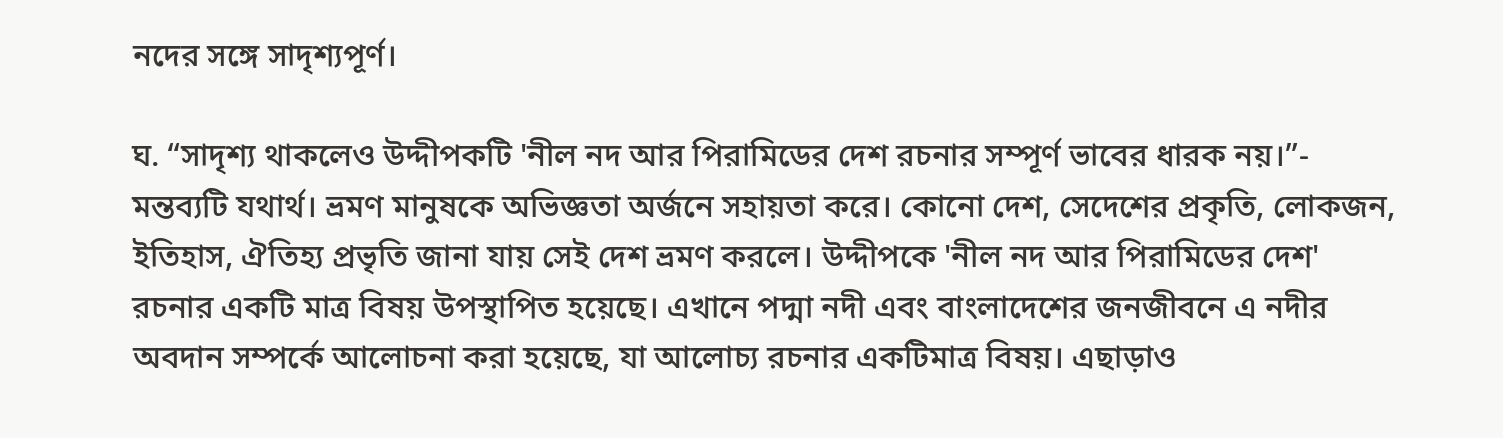নদের সঙ্গে সাদৃশ্যপূর্ণ।

ঘ. “সাদৃশ্য থাকলেও উদ্দীপকটি 'নীল নদ আর পিরামিডের দেশ রচনার সম্পূর্ণ ভাবের ধারক নয়।”- মন্তব্যটি যথার্থ। ভ্রমণ মানুষকে অভিজ্ঞতা অর্জনে সহায়তা করে। কোনো দেশ, সেদেশের প্রকৃতি, লোকজন, ইতিহাস, ঐতিহ্য প্রভৃতি জানা যায় সেই দেশ ভ্রমণ করলে। উদ্দীপকে 'নীল নদ আর পিরামিডের দেশ' রচনার একটি মাত্র বিষয় উপস্থাপিত হয়েছে। এখানে পদ্মা নদী এবং বাংলাদেশের জনজীবনে এ নদীর অবদান সম্পর্কে আলোচনা করা হয়েছে, যা আলোচ্য রচনার একটিমাত্র বিষয়। এছাড়াও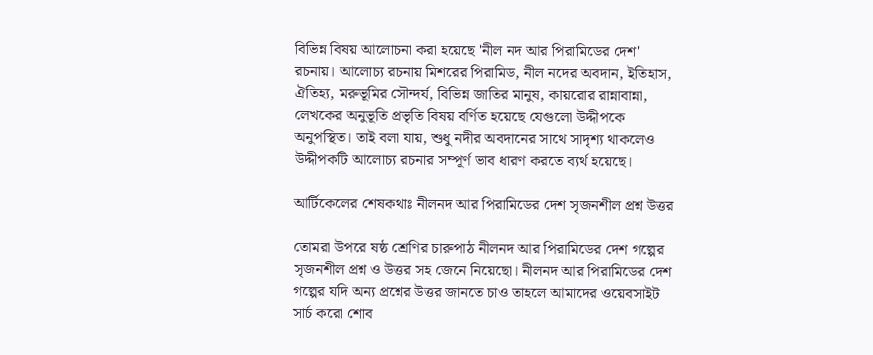বিভিন্ন বিষয় আলোচনা করা হয়েছে 'নীল নদ আর পিরামিডের দেশ' রচনায়। আলোচ্য রচনায় মিশরের পিরামিড, নীল নদের অবদান, ইতিহাস, ঐতিহ্য, মরুভূমির সৌন্দর্য, বিভিন্ন জাতির মানুষ, কায়রোর রান্নাবান্না, লেখকের অনুভূতি প্রভৃতি বিষয় বর্ণিত হয়েছে যেগুলো উদ্দীপকে অনুপস্থিত। তাই বলা যায়, শুধু নদীর অবদানের সাথে সাদৃশ্য থাকলেও উদ্দীপকটি আলোচ্য রচনার সম্পূর্ণ ভাব ধারণ করতে ব্যর্থ হয়েছে।

আর্টিকেলের শেষকথাঃ নীলনদ আর পিরামিডের দেশ সৃজনশীল প্রশ্ন উত্তর

তোমরা উপরে ষষ্ঠ শ্রেণির চারুপাঠ নীলনদ আর পিরামিডের দেশ গল্পের সৃজনশীল প্রশ্ন ও উত্তর সহ জেনে নিয়েছো। নীলনদ আর পিরামিডের দেশ গল্পের যদি অন্য প্রশ্নের উত্তর জানতে চাও তাহলে আমাদের ওয়েবসাইট সার্চ করো শোব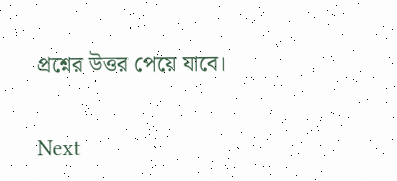প্রশ্নের উত্তর পেয়ে যাবে।

Next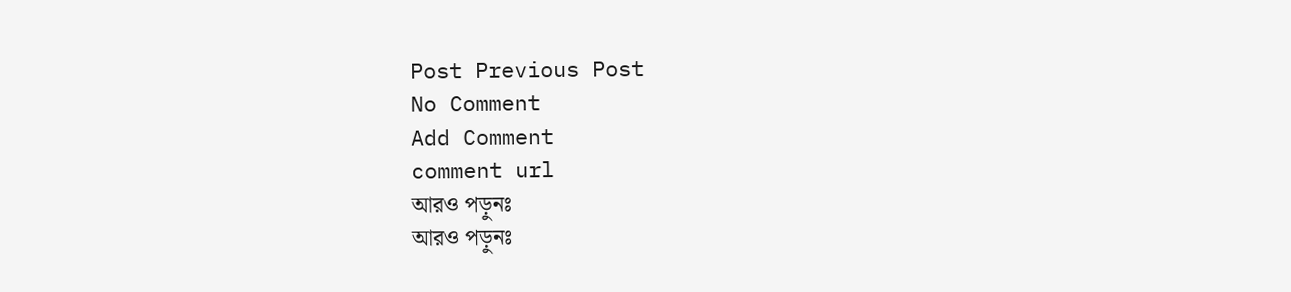Post Previous Post
No Comment
Add Comment
comment url
আরও পড়ুনঃ
আরও পড়ুনঃ